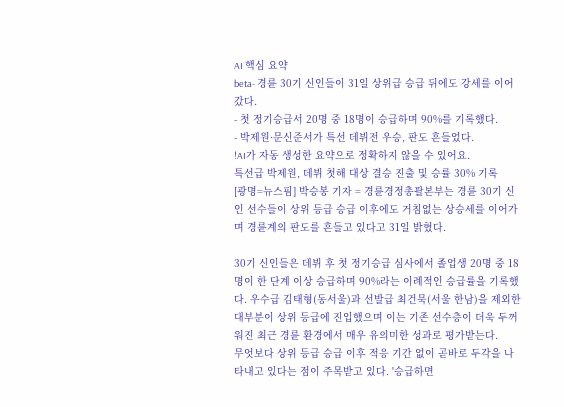AI 핵심 요약
beta- 경륜 30기 신인들이 31일 상위급 승급 뒤에도 강세를 이어갔다.
- 첫 정기승급서 20명 중 18명이 승급하며 90%를 기록했다.
- 박제원·문신준서가 특선 데뷔전 우승, 판도 흔들었다.
!AI가 자동 생성한 요약으로 정확하지 않을 수 있어요.
특선급 박제원, 데뷔 첫해 대상 결승 진출 및 승률 30% 기록
[광명=뉴스핌] 박승봉 기자 = 경륜경정총괄본부는 경륜 30기 신인 선수들이 상위 등급 승급 이후에도 거침없는 상승세를 이어가며 경륜계의 판도를 흔들고 있다고 31일 밝혔다.

30기 신인들은 데뷔 후 첫 정기승급 심사에서 졸업생 20명 중 18명이 한 단계 이상 승급하며 90%라는 이례적인 승급률을 기록했다. 우수급 김태형(동서울)과 선발급 최건묵(서울 한남)을 제외한 대부분이 상위 등급에 진입했으며 이는 기존 선수층이 더욱 두꺼워진 최근 경륜 환경에서 매우 유의미한 성과로 평가받는다.
무엇보다 상위 등급 승급 이후 적응 기간 없이 곧바로 두각을 나타내고 있다는 점이 주목받고 있다. '승급하면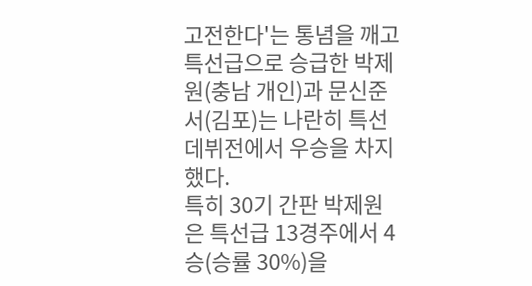고전한다'는 통념을 깨고 특선급으로 승급한 박제원(충남 개인)과 문신준서(김포)는 나란히 특선 데뷔전에서 우승을 차지했다.
특히 30기 간판 박제원은 특선급 13경주에서 4승(승률 30%)을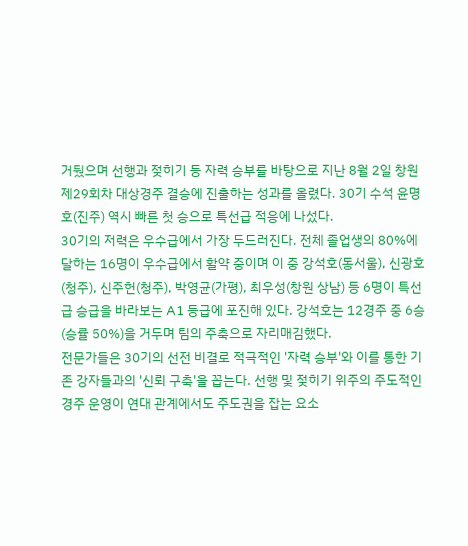거뒀으며 선행과 젖히기 등 자력 승부를 바탕으로 지난 8월 2일 창원 제29회차 대상경주 결승에 진출하는 성과를 올렸다. 30기 수석 윤명호(진주) 역시 빠른 첫 승으로 특선급 적응에 나섰다.
30기의 저력은 우수급에서 가장 두드러진다. 전체 졸업생의 80%에 달하는 16명이 우수급에서 활약 중이며 이 중 강석호(동서울), 신광호(청주), 신주헌(청주), 박영균(가평), 최우성(창원 상남) 등 6명이 특선급 승급을 바라보는 A1 등급에 포진해 있다. 강석호는 12경주 중 6승(승률 50%)을 거두며 팀의 주축으로 자리매김했다.
전문가들은 30기의 선전 비결로 적극적인 '자력 승부'와 이를 통한 기존 강자들과의 '신뢰 구축'을 꼽는다. 선행 및 젖히기 위주의 주도적인 경주 운영이 연대 관계에서도 주도권을 잡는 요소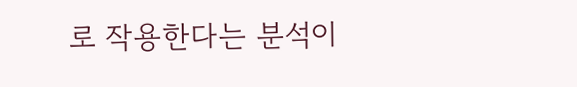로 작용한다는 분석이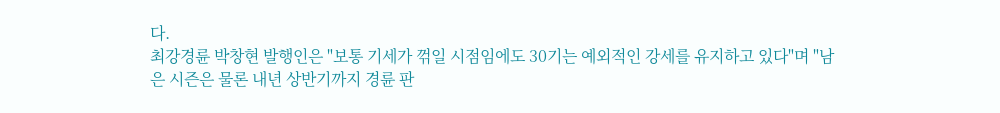다.
최강경륜 박창현 발행인은 "보통 기세가 꺾일 시점임에도 30기는 예외적인 강세를 유지하고 있다"며 "남은 시즌은 물론 내년 상반기까지 경륜 판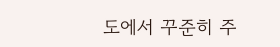도에서 꾸준히 주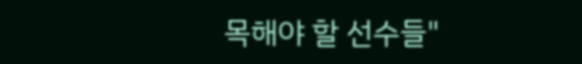목해야 할 선수들"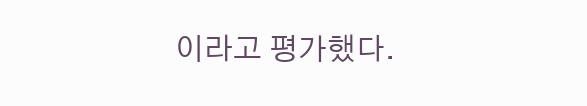이라고 평가했다.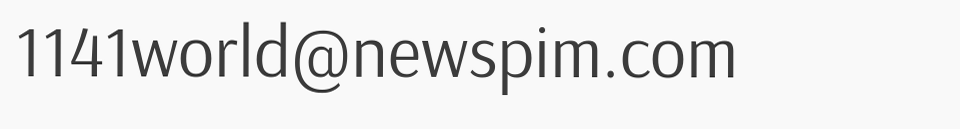1141world@newspim.com